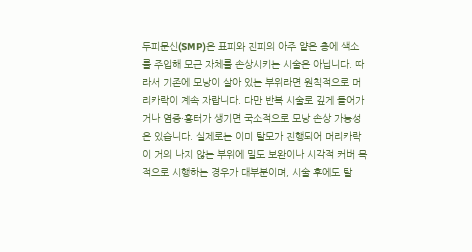두피문신(SMP)은 표피와 진피의 아주 얕은 층에 색소를 주입해 모근 자체를 손상시키는 시술은 아닙니다. 따라서 기존에 모낭이 살아 있는 부위라면 원칙적으로 머리카락이 계속 자랍니다. 다만 반복 시술로 깊게 들어가거나 염증·흉터가 생기면 국소적으로 모낭 손상 가능성은 있습니다. 실제로는 이미 탈모가 진행되어 머리카락이 거의 나지 않는 부위에 밀도 보완이나 시각적 커버 목적으로 시행하는 경우가 대부분이며, 시술 후에도 탈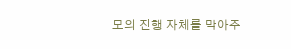모의 진행 자체를 막아주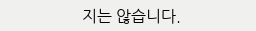지는 않습니다.